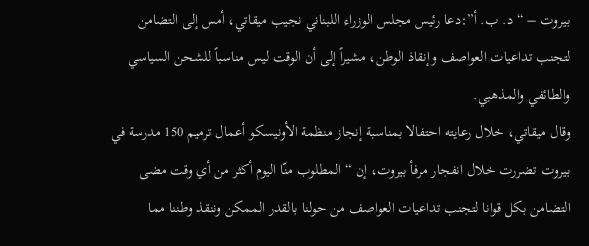بيروت – “د. ب. أ”:دعا رئيس مجلس الوزراء اللبناني نجيب ميقاتي، أمس إلى التضامن لتجنب تداعيات العواصف وإنقاذ الوطن، مشيراً إلى أن الوقت ليس مناسباً للشحن السياسي والطائفي والمذهبي.
وقال ميقاتي، خلال رعايته احتفالا بمناسبة إنجاز منظمة الأونيسكو أعمال ترميم 150 مدرسة في بيروت تضررت خلال انفجار مرفأ بيروت، إن “المطلوب منّا اليوم أكثر من أي وقت مضى التضامن بكل قوانا لتجنب تداعيات العواصف من حولنا بالقدر الممكن وننقذ وطننا مما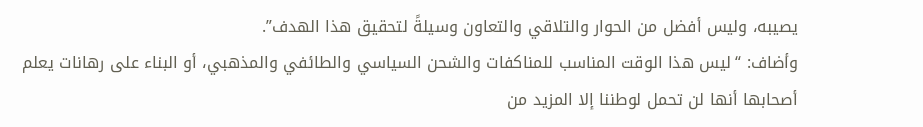يصيبه، وليس أفضل من الحوار والتلاقي والتعاون وسيلةً لتحقيق هذا الهدف”.
وأضاف: “ليس هذا الوقت المناسب للمناكفات والشحن السياسي والطائفي والمذهبي، أو البناء على رهانات يعلم أصحابها أنها لن تحمل لوطننا إلا المزيد من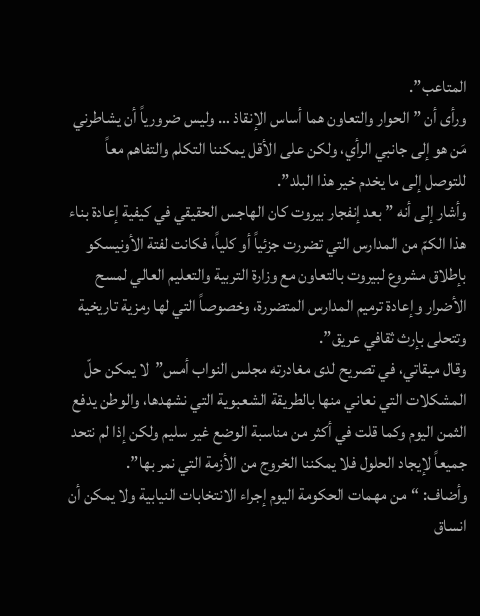المتاعب”.
ورأى أن ” الحوار والتعاون هما أساس الإنقاذ … وليس ضرورياً أن يشاطرني مَن هو إلى جانبي الرأي، ولكن على الأقل يمكننا التكلم والتفاهم معاً للتوصل إلى ما يخدم خير هذا البلد”.
وأشار إلى أنه ” بعد إنفجار بيروت كان الهاجس الحقيقي في كيفية إعادة بناء هذا الكمّ من المدارس التي تضررت جزئياً أو كلياً، فكانت لفتة الأونيسكو بإطلاق مشروع لبيروت بالتعاون مع وزارة التربية والتعليم العالي لمسح الأضرار وإعادة ترميم المدارس المتضررة، وخصوصاً التي لها رمزية تاريخية وتتحلى بإرث ثقافي عريق”.
وقال ميقاتي، في تصريح لدى مغادرته مجلس النواب أمس”لا يمكن حلّ المشكلات التي نعاني منها بالطريقة الشعبوية التي نشهدها، والوطن يدفع الثمن اليوم وكما قلت في أكثر من مناسبة الوضع غير سليم ولكن إذا لم نتحد جميعاً لإيجاد الحلول فلا يمكننا الخروج من الأزمة التي نمر بها”.
وأضاف: “من مهمات الحكومة اليوم إجراء الانتخابات النيابية ولا يمكن أن انساق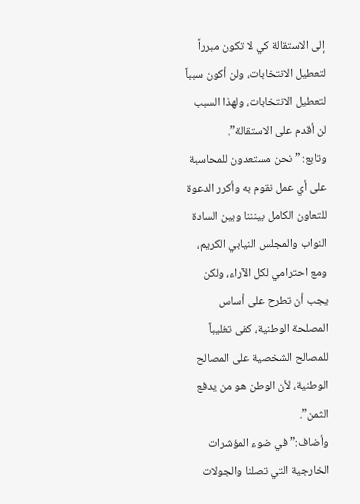إلى الاستقالة كي لا تكون مبرراً لتعطيل الانتخابات، ولن أكون سبباً لتعطيل الانتخابات، ولهذا السبب لن أقدم على الاستقالة”.
وتابع: ” نحن مستعدون للمحاسبة على أي عمل نقوم به وأكرر الدعوة للتعاون الكامل بينننا وبين السادة النواب والمجلس النيابي الكريم، ومع احترامي لكل الآراء، ولكن يجب أن تطرح على أساس المصلحة الوطنية، كفى تغليباً للمصالح الشخصية على المصالح الوطنية، لأن الوطن هو من يدفع الثمن”.
وأضاف:” في ضوء المؤشرات الخارجية التي تصلنا والجولات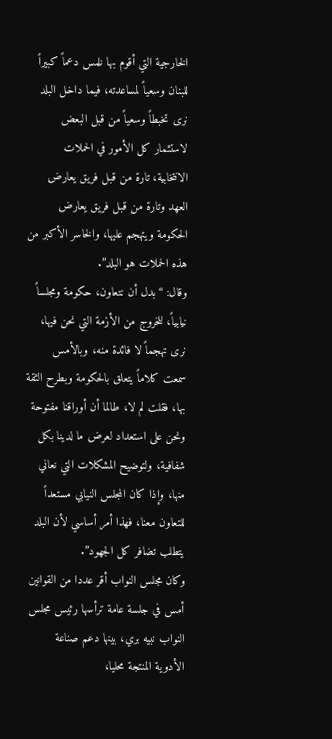الخارجية التي أقوم بها نلمس دعماً كبيراً للبنان وسعياً لمساعدته، فيما داخل البلد نرى تخبطاً وسعياً من قبل البعض لاستثمار كل الأمور في الحملات الانتخابية، تارة من قبل فريق يعارض العهد وتارة من قبل فريق يعارض الحكومة ويتهجم عليها، والخاسر الأكبر من هذه الحملات هو البلد”.
وقال: “بدل أن نتعاون، حكومة ومجلساً نيابياً، للخروج من الأزمة التي نحن فيها، نرى تهجماً لا فائدة منه، وبالأمس سمعت كلاماً يتعلق بالحكومة وبطرح الثقة بها، فقلت لم لا، طالما أن أوراقنا مفتوحة ونحن على استعداد لعرض ما لدينا بكل شفافية، ولتوضيح المشكلات التي نعاني منها، وإذا كان المجلس النيابي مستعداً للتعاون معنا، فهذا أمر أساسي لأن البلد يتطلب تضافر كل الجهود”.
وكان مجلس النواب أقر عددا من القوانين أمس في جلسة عامة ترأسها رئيس مجلس النواب نبيه بري، بينها دعم صناعة الأدوية المنتجة محليا،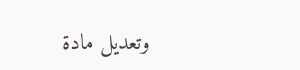وتعديل مادة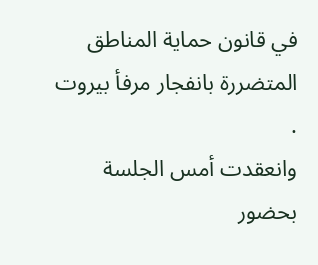في قانون حماية المناطق المتضررة بانفجار مرفأ بيروت .
وانعقدت أمس الجلسة بحضور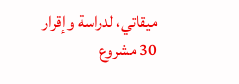ميقاتي، لدراسة وإقرار 30 مشروع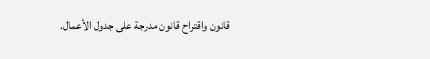قانون واقتراح قانون مدرجة على جدول الأعمال.